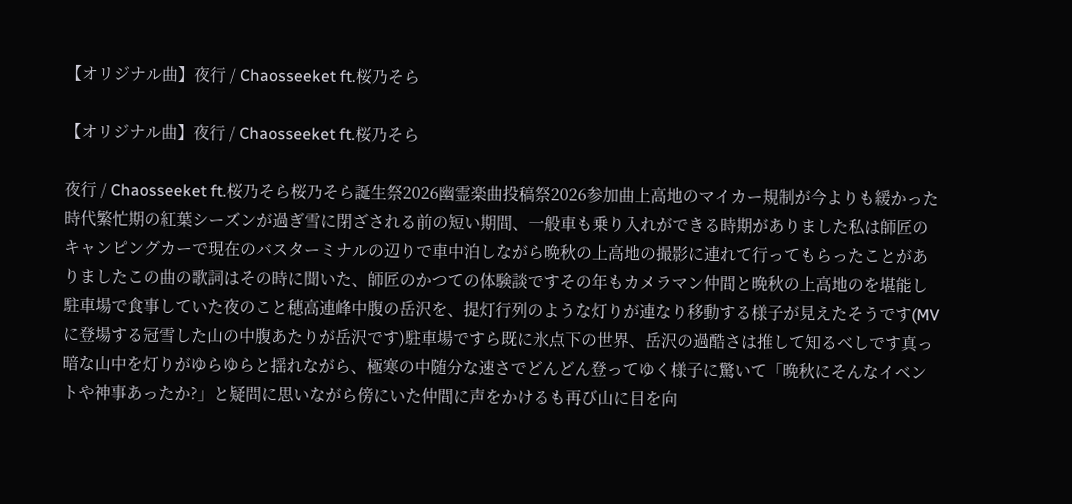【オリジナル曲】夜行 / Chaosseeket ft.桜乃そら

【オリジナル曲】夜行 / Chaosseeket ft.桜乃そら

夜行 / Chaosseeket ft.桜乃そら桜乃そら誕生祭2026幽霊楽曲投稿祭2026参加曲上高地のマイカー規制が今よりも緩かった時代繁忙期の紅葉シーズンが過ぎ雪に閉ざされる前の短い期間、一般車も乗り入れができる時期がありました私は師匠のキャンピングカーで現在のバスターミナルの辺りで車中泊しながら晩秋の上高地の撮影に連れて行ってもらったことがありましたこの曲の歌詞はその時に聞いた、師匠のかつての体験談ですその年もカメラマン仲間と晩秋の上高地のを堪能し駐車場で食事していた夜のこと穂高連峰中腹の岳沢を、提灯行列のような灯りが連なり移動する様子が見えたそうです(MVに登場する冠雪した山の中腹あたりが岳沢です)駐車場ですら既に氷点下の世界、岳沢の過酷さは推して知るべしです真っ暗な山中を灯りがゆらゆらと揺れながら、極寒の中随分な速さでどんどん登ってゆく様子に驚いて「晩秋にそんなイベントや神事あったか?」と疑問に思いながら傍にいた仲間に声をかけるも再び山に目を向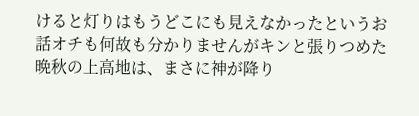けると灯りはもうどこにも見えなかったというお話オチも何故も分かりませんがキンと張りつめた晩秋の上高地は、まさに神が降り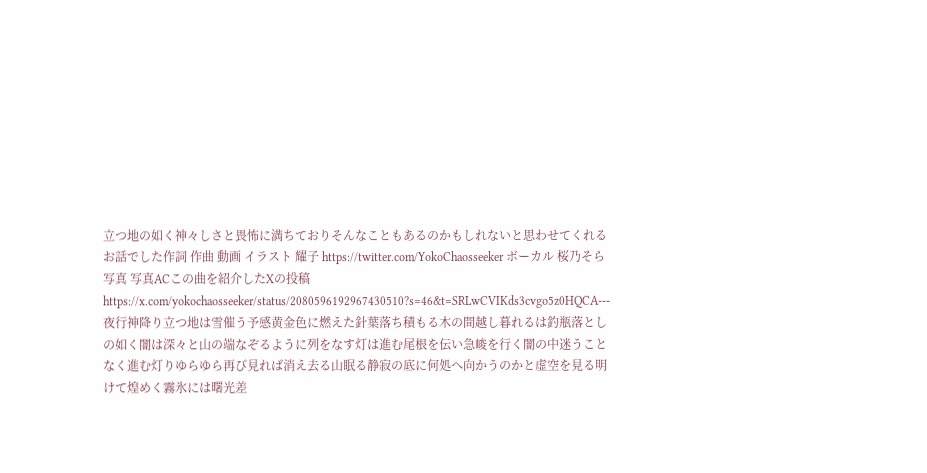立つ地の如く神々しさと畏怖に満ちておりそんなこともあるのかもしれないと思わせてくれるお話でした作詞 作曲 動画 イラスト 耀子 https://twitter.com/YokoChaosseeker ボーカル 桜乃そら写真 写真ACこの曲を紹介したXの投稿 https://x.com/yokochaosseeker/status/2080596192967430510?s=46&t=SRLwCVIKds3cvgo5z0HQCA--- 夜行神降り立つ地は雪催う予感黄金色に燃えた針葉落ち積もる木の間越し暮れるは釣瓶落としの如く闇は深々と山の端なぞるように列をなす灯は進む尾根を伝い急峻を行く闇の中迷うことなく進む灯りゆらゆら再び見れば消え去る山眠る静寂の底に何処へ向かうのかと虚空を見る明けて煌めく霧氷には曙光差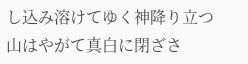し込み溶けてゆく神降り立つ山はやがて真白に閉ざさ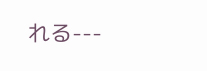れる---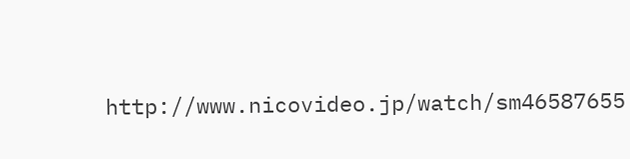http://www.nicovideo.jp/watch/sm46587655